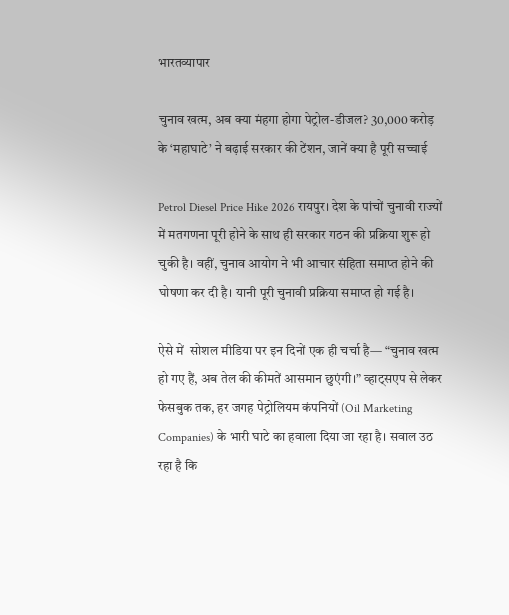भारतव्यापार

चुनाव खत्म, अब क्या मंहगा होगा पेट्रोल-डीजल? 30,000 करोड़ के ‘महाघाटे’ ने बढ़ाई सरकार की टेंशन, जानें क्या है पूरी सच्चाई

Petrol Diesel Price Hike 2026 रायपुर। देश के पांचों चुनावी राज्‍यों में मतगणना पूरी होने के साथ ही सरकार गठन की प्रक्रिया शुरू हो चुकी है। वहीं, चुनाव आयोग ने भी आचार संहिता समाप्‍त होने की घोषणा कर दी है। यानी पूरी चुनावी प्रक्रिया समाप्‍त हो गई है।

ऐसे में  सोशल मीडिया पर इन दिनों एक ही चर्चा है— “चुनाव खत्म हो गए हैं, अब तेल की कीमतें आसमान छुएंगी।” व्हाट्सएप से लेकर फेसबुक तक, हर जगह पेट्रोलियम कंपनियों (Oil Marketing Companies) के भारी घाटे का हवाला दिया जा रहा है। सवाल उठ रहा है कि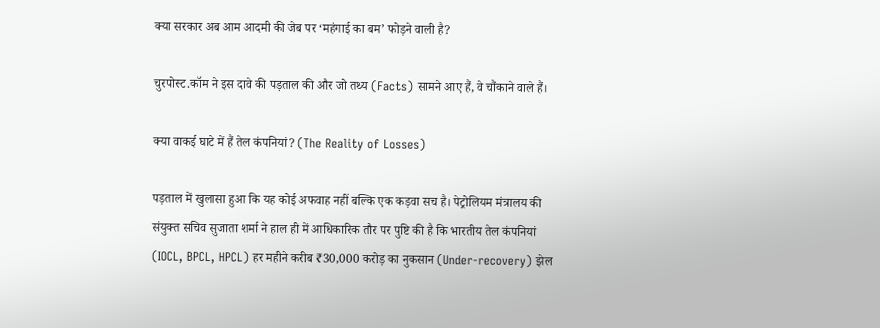क्या सरकार अब आम आदमी की जेब पर ‘महंगाई का बम’ फोड़ने वाली है?

चुरपोस्‍ट.कॉम ने इस दावे की पड़ताल की और जो तथ्य (Facts) सामने आए हैं, वे चौंकाने वाले हैं।

क्या वाकई घाटे में हैं तेल कंपनियां? (The Reality of Losses)

पड़ताल में खुलासा हुआ कि यह कोई अफवाह नहीं बल्कि एक कड़वा सच है। पेट्रोलियम मंत्रालय की संयुक्त सचिव सुजाता शर्मा ने हाल ही में आधिकारिक तौर पर पुष्टि की है कि भारतीय तेल कंपनियां (IOCL, BPCL, HPCL) हर महीने करीब ₹30,000 करोड़ का नुकसान (Under-recovery) झेल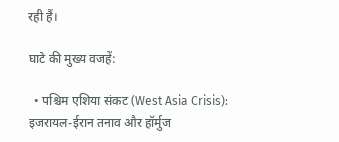रही हैं।

घाटे की मुख्य वजहें:

  • पश्चिम एशिया संकट (West Asia Crisis): इजरायल-ईरान तनाव और हॉर्मुज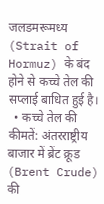जलडमरूमध्य (Strait of Hormuz) के बंद होने से कच्चे तेल की सप्लाई बाधित हुई है।
  • कच्चे तेल की कीमतें: अंतरराष्ट्रीय बाजार में ब्रेंट क्रूड (Brent Crude) की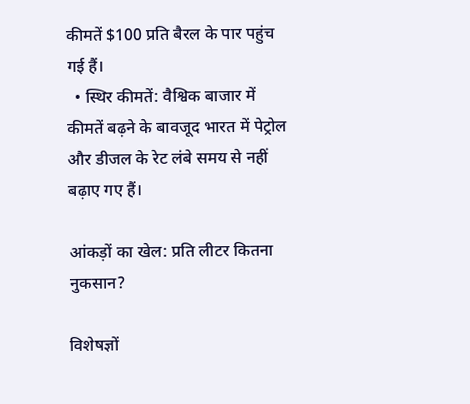कीमतें $100 प्रति बैरल के पार पहुंच गई हैं।
  • स्थिर कीमतें: वैश्विक बाजार में कीमतें बढ़ने के बावजूद भारत में पेट्रोल और डीजल के रेट लंबे समय से नहीं बढ़ाए गए हैं।

आंकड़ों का खेल: प्रति लीटर कितना नुकसान?

विशेषज्ञों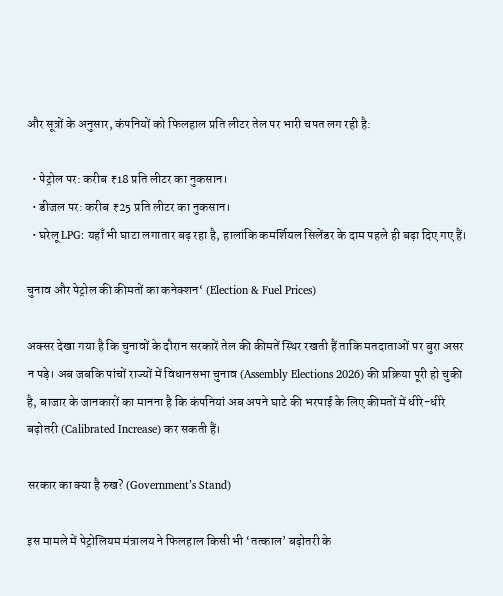और सूत्रों के अनुसार, कंपनियों को फिलहाल प्रति लीटर तेल पर भारी चपत लग रही है:

  • पेट्रोल पर: करीब ₹18 प्रति लीटर का नुकसान।
  • डीजल पर: करीब ₹25 प्रति लीटर का नुकसान।
  • घरेलू LPG: यहाँ भी घाटा लगातार बढ़ रहा है, हालांकि कमर्शियल सिलेंडर के दाम पहले ही बढ़ा दिए गए हैं।

चुनाव और पेट्रोल की कीमतों का कनेक्शन‘ (Election & Fuel Prices)

अक्सर देखा गया है कि चुनावों के दौरान सरकारें तेल की कीमतें स्थिर रखती हैं ताकि मतदाताओं पर बुरा असर न पड़े। अब जबकि पांचों राज्‍यों में विधानसभा चुनाव (Assembly Elections 2026) की प्रक्रिया पूरी हो चुकी है, बाजार के जानकारों का मानना है कि कंपनियां अब अपने घाटे की भरपाई के लिए कीमतों में धीरे-धीरे बढ़ोतरी (Calibrated Increase) कर सकती हैं।

सरकार का क्या है रुख? (Government’s Stand)

इस मामले में पेट्रोलियम मंत्रालय ने फिलहाल किसी भी ‘तत्काल’ बढ़ोतरी के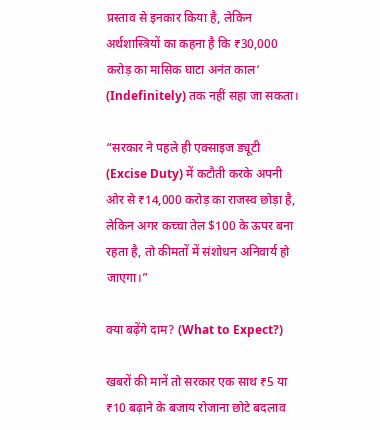प्रस्ताव से इनकार किया है, लेकिन अर्थशास्त्रियों का कहना है कि ₹30,000 करोड़ का मासिक घाटा अनंत काल‘ (Indefinitely) तक नहीं सहा जा सकता।

“सरकार ने पहले ही एक्साइज ड्यूटी (Excise Duty) में कटौती करके अपनी ओर से ₹14,000 करोड़ का राजस्व छोड़ा है, लेकिन अगर कच्चा तेल $100 के ऊपर बना रहता है, तो कीमतों में संशोधन अनिवार्य हो जाएगा।”

क्या बढ़ेंगे दाम? (What to Expect?)

खबरों की मानें तो सरकार एक साथ ₹5 या ₹10 बढ़ाने के बजाय रोजाना छोटे बदलाव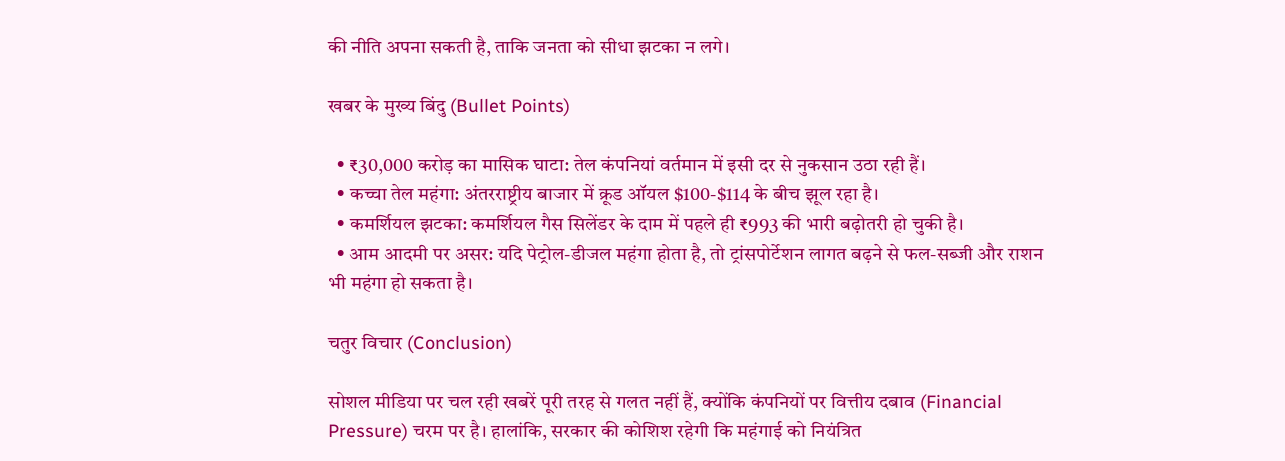की नीति अपना सकती है, ताकि जनता को सीधा झटका न लगे।

खबर के मुख्य बिंदु (Bullet Points)

  • ₹30,000 करोड़ का मासिक घाटा: तेल कंपनियां वर्तमान में इसी दर से नुकसान उठा रही हैं।
  • कच्चा तेल महंगा: अंतरराष्ट्रीय बाजार में क्रूड ऑयल $100-$114 के बीच झूल रहा है।
  • कमर्शियल झटका: कमर्शियल गैस सिलेंडर के दाम में पहले ही ₹993 की भारी बढ़ोतरी हो चुकी है।
  • आम आदमी पर असर: यदि पेट्रोल-डीजल महंगा होता है, तो ट्रांसपोर्टेशन लागत बढ़ने से फल-सब्जी और राशन भी महंगा हो सकता है।

चतुर विचार (Conclusion)

सोशल मीडिया पर चल रही खबरें पूरी तरह से गलत नहीं हैं, क्योंकि कंपनियों पर वित्तीय दबाव (Financial Pressure) चरम पर है। हालांकि, सरकार की कोशिश रहेगी कि महंगाई को नियंत्रित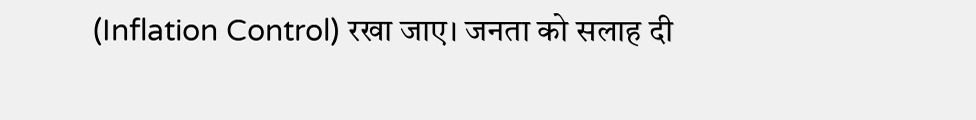(Inflation Control) रखा जाए। जनता को सलाह दी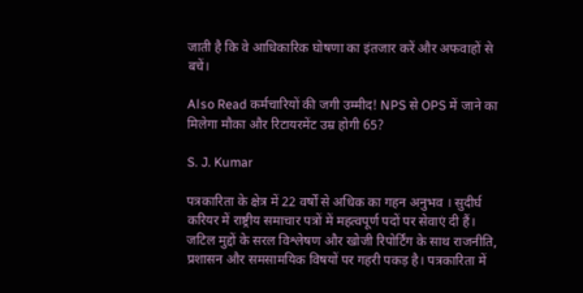जाती है कि वे आधिकारिक घोषणा का इंतजार करें और अफवाहों से बचें।

Also Read कर्मचारियों की जगी उम्मीद! NPS से OPS में जाने का मिलेगा मौका और रिटायरमेंट उम्र होगी 65?

S. J. Kumar

पत्रकारिता के क्षेत्र में 22 वर्षों से अधिक का गहन अनुभव । सुदीर्घ करियर में राष्ट्रीय समाचार पत्रों में महत्वपूर्ण पदों पर सेवाएं दी हैं। जटिल मुद्दों के सरल विश्लेषण और खोजी रिपोर्टिंग के साथ राजनीति, प्रशासन और समसामयिक विषयों पर गहरी पकड़ है। पत्रकारिता में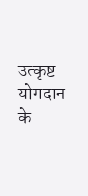उत्कृष्ट योगदान के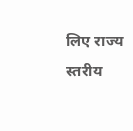लिए राज्य स्तरीय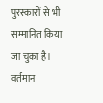पुरस्कारों से भी सम्मानित किया जा चुका है। वर्तमान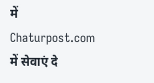में Chaturpost.com में सेवाएं दे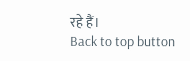रहे हैं।
Back to top button